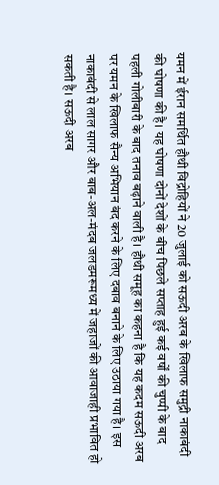यमन में ईरान समर्थित हौथी विद्रोहियों ने 20 जुलाई को सऊदी अरब के खिलाफ समुद्री नाकाबंदी की घोषणा की है। यह घोषणा दोनों देशों के बीच पिछले सप्ताह हुई कई वर्षों की चुप्पी के बाद पहली गोलीबारी के बाद तनाव बढ़ाने वाली है। हौथी समूह का कहना है कि यह कदम सऊदी अरब पर यमन के खिलाफ सैन्य अभियान बंद करने के लिए दबाव बनाने के लिए उठाया गया है। इस नाकाबंदी से लाल सागर और बाब-अल-मंदब जलडमरूमध्य में जहाजों की आवाजाही प्रभावित हो सकती है। सऊदी अरब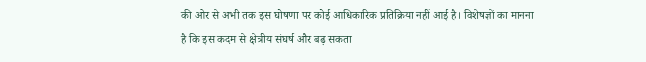की ओर से अभी तक इस घोषणा पर कोई आधिकारिक प्रतिक्रिया नहीं आई है। विशेषज्ञों का मानना है कि इस कदम से क्षेत्रीय संघर्ष और बढ़ सकता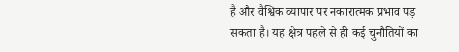है और वैश्विक व्यापार पर नकारात्मक प्रभाव पड़ सकता है। यह क्षेत्र पहले से ही कई चुनौतियों का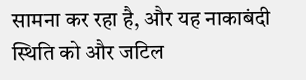सामना कर रहा है, और यह नाकाबंदी स्थिति को और जटिल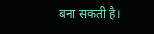बना सकती है।